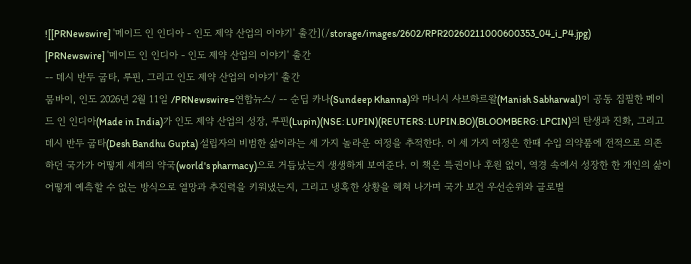![[PRNewswire] '메이드 인 인디아 - 인도 제약 산업의 이야기' 출간](/storage/images/2602/RPR20260211000600353_04_i_P4.jpg)
[PRNewswire] '메이드 인 인디아 - 인도 제약 산업의 이야기' 출간
-- 데시 반두 굽타, 루핀, 그리고 인도 제약 산업의 이야기' 출간
뭄바이, 인도 2026년 2월 11일 /PRNewswire=연합뉴스/ -- 순딥 카나(Sundeep Khanna)와 마니시 사브하르왈(Manish Sabharwal)이 공동 집필한 메이드 인 인디아(Made in India)가 인도 제약 산업의 성장, 루핀(Lupin)(NSE: LUPIN)(REUTERS: LUPIN.BO)(BLOOMBERG: LPCIN)의 탄생과 진화, 그리고 데시 반두 굽타(Desh Bandhu Gupta) 설립자의 비범한 삶이라는 세 가지 놀라운 여정을 추적한다. 이 세 가지 여정은 한때 수입 의약품에 전적으로 의존하던 국가가 어떻게 세계의 약국(world's pharmacy)으로 거듭났는지 생생하게 보여준다. 이 책은 특권이나 후원 없이, 역경 속에서 성장한 한 개인의 삶이 어떻게 예측할 수 없는 방식으로 열망과 추진력을 키워냈는지, 그리고 냉혹한 상황을 헤쳐 나가며 국가 보건 우선순위와 글로벌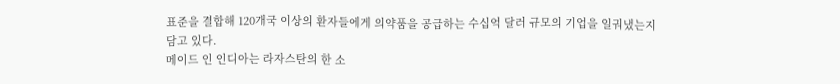표준을 결합해 120개국 이상의 환자들에게 의약품을 공급하는 수십억 달러 규모의 기업을 일궈냈는지 담고 있다.
메이드 인 인디아는 라자스탄의 한 소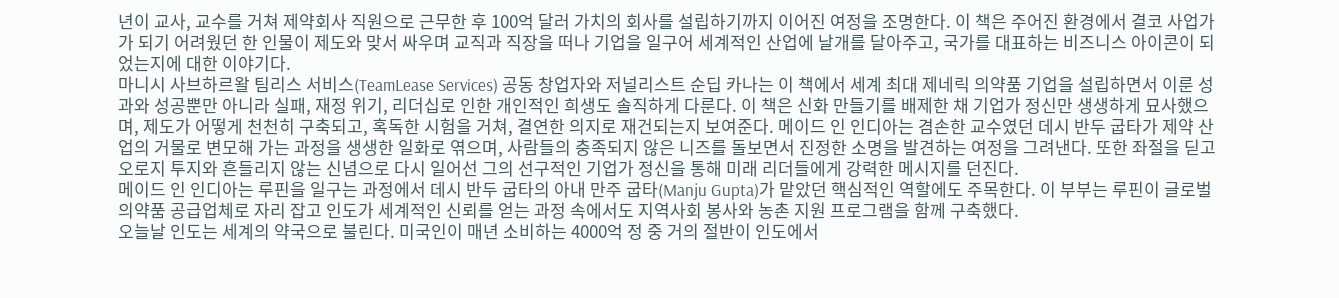년이 교사, 교수를 거쳐 제약회사 직원으로 근무한 후 100억 달러 가치의 회사를 설립하기까지 이어진 여정을 조명한다. 이 책은 주어진 환경에서 결코 사업가가 되기 어려웠던 한 인물이 제도와 맞서 싸우며 교직과 직장을 떠나 기업을 일구어 세계적인 산업에 날개를 달아주고, 국가를 대표하는 비즈니스 아이콘이 되었는지에 대한 이야기다.
마니시 사브하르왈 팀리스 서비스(TeamLease Services) 공동 창업자와 저널리스트 순딥 카나는 이 책에서 세계 최대 제네릭 의약품 기업을 설립하면서 이룬 성과와 성공뿐만 아니라 실패, 재정 위기, 리더십로 인한 개인적인 희생도 솔직하게 다룬다. 이 책은 신화 만들기를 배제한 채 기업가 정신만 생생하게 묘사했으며, 제도가 어떻게 천천히 구축되고, 혹독한 시험을 거쳐, 결연한 의지로 재건되는지 보여준다. 메이드 인 인디아는 겸손한 교수였던 데시 반두 굽타가 제약 산업의 거물로 변모해 가는 과정을 생생한 일화로 엮으며, 사람들의 충족되지 않은 니즈를 돌보면서 진정한 소명을 발견하는 여정을 그려낸다. 또한 좌절을 딛고 오로지 투지와 흔들리지 않는 신념으로 다시 일어선 그의 선구적인 기업가 정신을 통해 미래 리더들에게 강력한 메시지를 던진다.
메이드 인 인디아는 루핀을 일구는 과정에서 데시 반두 굽타의 아내 만주 굽타(Manju Gupta)가 맡았던 핵심적인 역할에도 주목한다. 이 부부는 루핀이 글로벌 의약품 공급업체로 자리 잡고 인도가 세계적인 신뢰를 얻는 과정 속에서도 지역사회 봉사와 농촌 지원 프로그램을 함께 구축했다.
오늘날 인도는 세계의 약국으로 불린다. 미국인이 매년 소비하는 4000억 정 중 거의 절반이 인도에서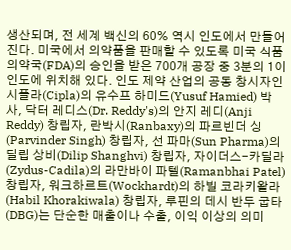생산되며, 전 세계 백신의 60% 역시 인도에서 만들어진다. 미국에서 의약품을 판매할 수 있도록 미국 식품의약국(FDA)의 승인을 받은 700개 공장 중 3분의 1이 인도에 위치해 있다. 인도 제약 산업의 공동 창시자인 시플라(Cipla)의 유수프 하미드(Yusuf Hamied) 박사, 닥터 레디스(Dr. Reddy's)의 안지 레디(Anji Reddy) 창립자, 란박시(Ranbaxy)의 파르빈더 싱(Parvinder Singh) 창립자, 선 파마(Sun Pharma)의 딜립 상비(Dilip Shanghvi) 창립자, 자이더스-카딜라(Zydus-Cadila)의 라만바이 파텔(Ramanbhai Patel) 창립자, 워크하르트(Wockhardt)의 하빌 코라키왈라(Habil Khorakiwala) 창립자, 루핀의 데시 반두 굽타(DBG)는 단순한 매출이나 수출, 이익 이상의 의미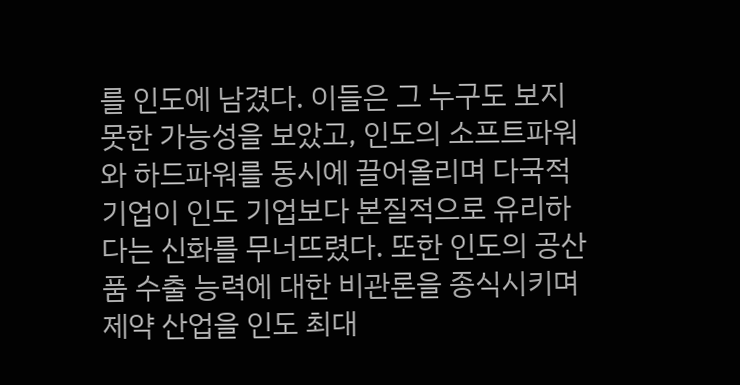를 인도에 남겼다. 이들은 그 누구도 보지 못한 가능성을 보았고, 인도의 소프트파워와 하드파워를 동시에 끌어올리며 다국적 기업이 인도 기업보다 본질적으로 유리하다는 신화를 무너뜨렸다. 또한 인도의 공산품 수출 능력에 대한 비관론을 종식시키며 제약 산업을 인도 최대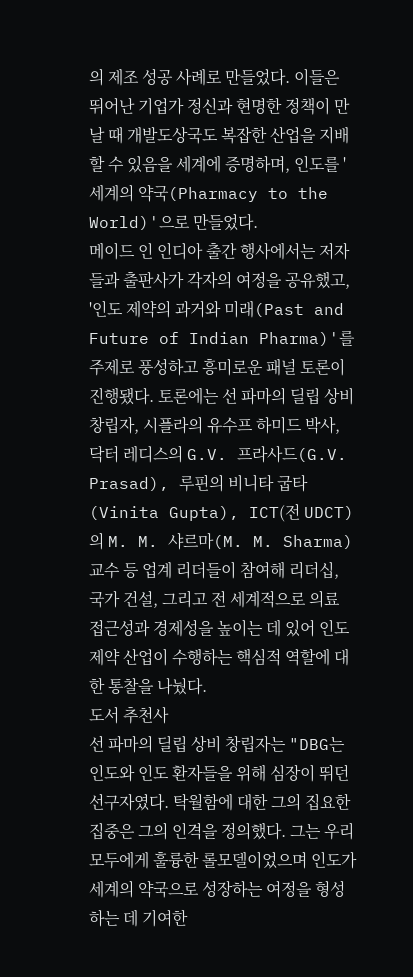의 제조 성공 사례로 만들었다. 이들은 뛰어난 기업가 정신과 현명한 정책이 만날 때 개발도상국도 복잡한 산업을 지배할 수 있음을 세계에 증명하며, 인도를 '세계의 약국(Pharmacy to the World)'으로 만들었다.
메이드 인 인디아 출간 행사에서는 저자들과 출판사가 각자의 여정을 공유했고, '인도 제약의 과거와 미래(Past and Future of Indian Pharma)'를 주제로 풍성하고 흥미로운 패널 토론이 진행됐다. 토론에는 선 파마의 딜립 상비 창립자, 시플라의 유수프 하미드 박사, 닥터 레디스의 G.V. 프라사드(G.V. Prasad), 루핀의 비니타 굽타(Vinita Gupta), ICT(전 UDCT)의 M. M. 샤르마(M. M. Sharma) 교수 등 업계 리더들이 참여해 리더십, 국가 건설, 그리고 전 세계적으로 의료 접근성과 경제성을 높이는 데 있어 인도 제약 산업이 수행하는 핵심적 역할에 대한 통찰을 나눴다.
도서 추천사
선 파마의 딜립 상비 창립자는 "DBG는 인도와 인도 환자들을 위해 심장이 뛰던 선구자였다. 탁월함에 대한 그의 집요한 집중은 그의 인격을 정의했다. 그는 우리 모두에게 훌륭한 롤모델이었으며 인도가 세계의 약국으로 성장하는 여정을 형성하는 데 기여한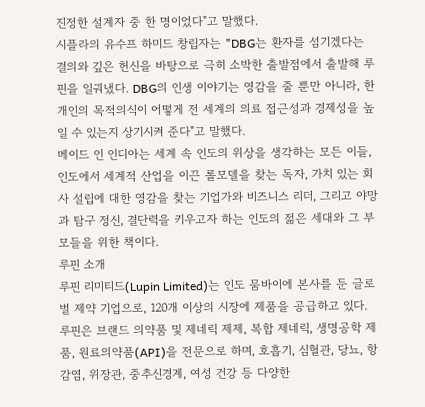진정한 설계자 중 한 명이었다"고 말했다.
시플라의 유수프 하미드 창립자는 "DBG는 환자를 섬기겠다는 결의와 깊은 헌신을 바탕으로 극히 소박한 출발점에서 출발해 루핀을 일궈냈다. DBG의 인생 이야기는 영감을 줄 뿐만 아니라, 한 개인의 목적의식이 어떻게 전 세계의 의료 접근성과 경제성을 높일 수 있는지 상기시켜 준다"고 말했다.
메이드 인 인디아는 세계 속 인도의 위상을 생각하는 모든 이들, 인도에서 세계적 산업을 이끈 롤모델을 찾는 독자, 가치 있는 회사 설립에 대한 영감을 찾는 기업가와 비즈니스 리더, 그리고 야망과 탐구 정신, 결단력을 키우고자 하는 인도의 젊은 세대와 그 부모들을 위한 책이다.
루핀 소개
루핀 리미티드(Lupin Limited)는 인도 뭄바이에 본사를 둔 글로벌 제약 기업으로, 120개 이상의 시장에 제품을 공급하고 있다. 루핀은 브랜드 의약품 및 제네릭 제제, 복합 제네릭, 생명공학 제품, 원료의약품(API)을 전문으로 하며, 호흡기, 심혈관, 당뇨, 항감염, 위장관, 중추신경계, 여성 건강 등 다양한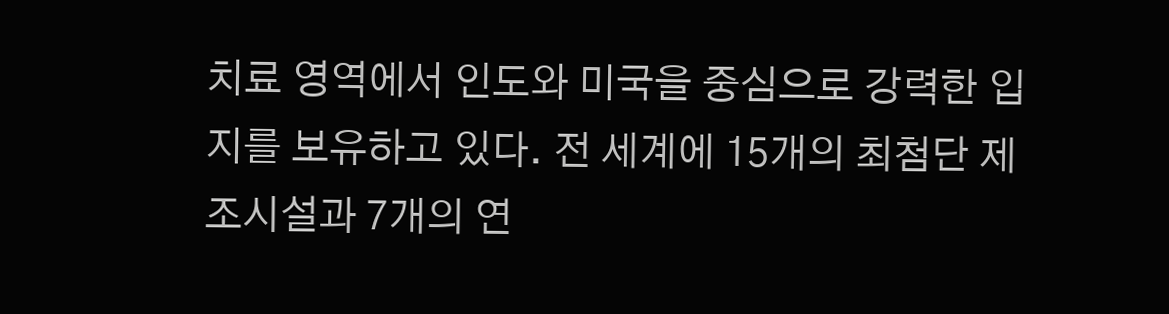치료 영역에서 인도와 미국을 중심으로 강력한 입지를 보유하고 있다. 전 세계에 15개의 최첨단 제조시설과 7개의 연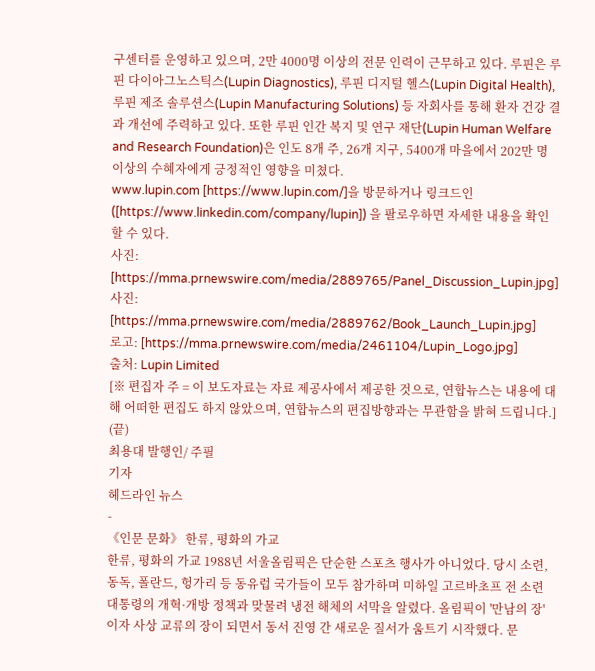구센터를 운영하고 있으며, 2만 4000명 이상의 전문 인력이 근무하고 있다. 루핀은 루핀 다이아그노스틱스(Lupin Diagnostics), 루핀 디지털 헬스(Lupin Digital Health), 루핀 제조 솔루션스(Lupin Manufacturing Solutions) 등 자회사를 통해 환자 건강 결과 개선에 주력하고 있다. 또한 루핀 인간 복지 및 연구 재단(Lupin Human Welfare and Research Foundation)은 인도 8개 주, 26개 지구, 5400개 마을에서 202만 명 이상의 수혜자에게 긍정적인 영향을 미쳤다.
www.lupin.com [https://www.lupin.com/]을 방문하거나 링크드인([https://www.linkedin.com/company/lupin]) 을 팔로우하면 자세한 내용을 확인할 수 있다.
사진: [https://mma.prnewswire.com/media/2889765/Panel_Discussion_Lupin.jpg]
사진: [https://mma.prnewswire.com/media/2889762/Book_Launch_Lupin.jpg]
로고: [https://mma.prnewswire.com/media/2461104/Lupin_Logo.jpg]
출처: Lupin Limited
[※ 편집자 주 = 이 보도자료는 자료 제공사에서 제공한 것으로, 연합뉴스는 내용에 대해 어떠한 편집도 하지 않았으며, 연합뉴스의 편집방향과는 무관함을 밝혀 드립니다.]
(끝)
최용대 발행인/ 주필
기자
헤드라인 뉴스
-
《인문 문화》 한류, 평화의 가교
한류, 평화의 가교 1988년 서울올림픽은 단순한 스포츠 행사가 아니었다. 당시 소련, 동독, 폴란드, 헝가리 등 동유럽 국가들이 모두 참가하며 미하일 고르바초프 전 소련 대통령의 개혁·개방 정책과 맞물려 냉전 해체의 서막을 알렸다. 올림픽이 '만남의 장'이자 사상 교류의 장이 되면서 동서 진영 간 새로운 질서가 움트기 시작했다. 문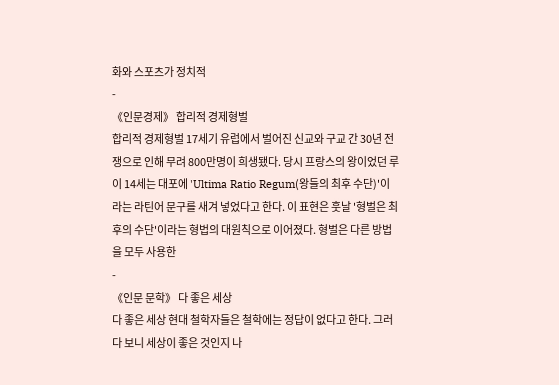화와 스포츠가 정치적
-
《인문경제》 합리적 경제형벌
합리적 경제형벌 17세기 유럽에서 벌어진 신교와 구교 간 30년 전쟁으로 인해 무려 800만명이 희생됐다. 당시 프랑스의 왕이었던 루이 14세는 대포에 'Ultima Ratio Regum(왕들의 최후 수단)'이라는 라틴어 문구를 새겨 넣었다고 한다. 이 표현은 훗날 '형벌은 최후의 수단'이라는 형법의 대원칙으로 이어졌다. 형벌은 다른 방법을 모두 사용한
-
《인문 문학》 다 좋은 세상
다 좋은 세상 현대 철학자들은 철학에는 정답이 없다고 한다. 그러다 보니 세상이 좋은 것인지 나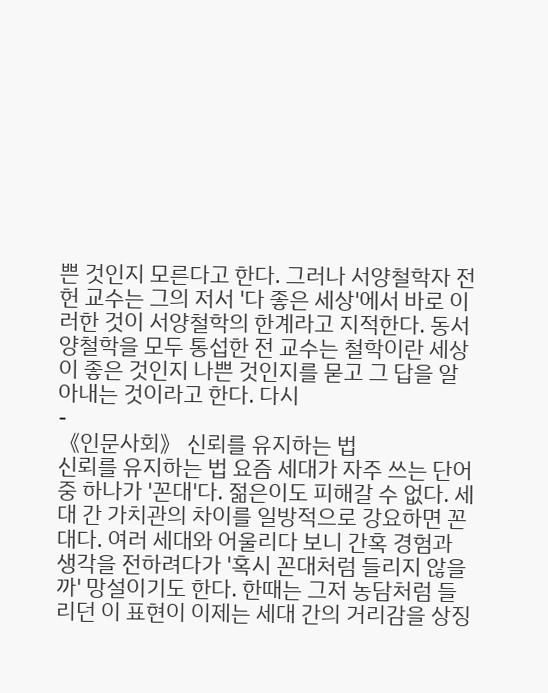쁜 것인지 모른다고 한다. 그러나 서양철학자 전헌 교수는 그의 저서 '다 좋은 세상'에서 바로 이러한 것이 서양철학의 한계라고 지적한다. 동서양철학을 모두 통섭한 전 교수는 철학이란 세상이 좋은 것인지 나쁜 것인지를 묻고 그 답을 알아내는 것이라고 한다. 다시
-
《인문사회》 신뢰를 유지하는 법
신뢰를 유지하는 법 요즘 세대가 자주 쓰는 단어 중 하나가 '꼰대'다. 젊은이도 피해갈 수 없다. 세대 간 가치관의 차이를 일방적으로 강요하면 꼰대다. 여러 세대와 어울리다 보니 간혹 경험과 생각을 전하려다가 '혹시 꼰대처럼 들리지 않을까' 망설이기도 한다. 한때는 그저 농담처럼 들리던 이 표현이 이제는 세대 간의 거리감을 상징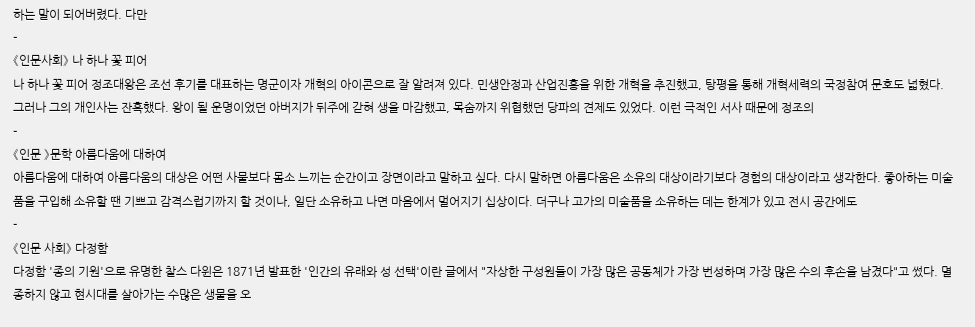하는 말이 되어버렸다. 다만
-
《인문사회》 나 하나 꽃 피어
나 하나 꽃 피어 정조대왕은 조선 후기를 대표하는 명군이자 개혁의 아이콘으로 잘 알려져 있다. 민생안정과 산업진흥을 위한 개혁을 추진했고, 탕평을 통해 개혁세력의 국정참여 문호도 넓혔다. 그러나 그의 개인사는 잔혹했다. 왕이 될 운명이었던 아버지가 뒤주에 갇혀 생을 마감했고, 목숨까지 위협했던 당파의 견제도 있었다. 이런 극적인 서사 때문에 정조의
-
《인문 》문학 아름다움에 대하여
아름다움에 대하여 아름다움의 대상은 어떤 사물보다 몸소 느끼는 순간이고 장면이라고 말하고 싶다. 다시 말하면 아름다움은 소유의 대상이라기보다 경험의 대상이라고 생각한다. 좋아하는 미술품을 구입해 소유할 땐 기쁘고 감격스럽기까지 할 것이나, 일단 소유하고 나면 마음에서 멀어지기 십상이다. 더구나 고가의 미술품을 소유하는 데는 한계가 있고 전시 공간에도
-
《인문 사회》 다정함
다정함 '종의 기원'으로 유명한 찰스 다윈은 1871년 발표한 '인간의 유래와 성 선택'이란 글에서 "자상한 구성원들이 가장 많은 공동체가 가장 번성하며 가장 많은 수의 후손을 남겼다"고 썼다. 멸종하지 않고 현시대를 살아가는 수많은 생물을 오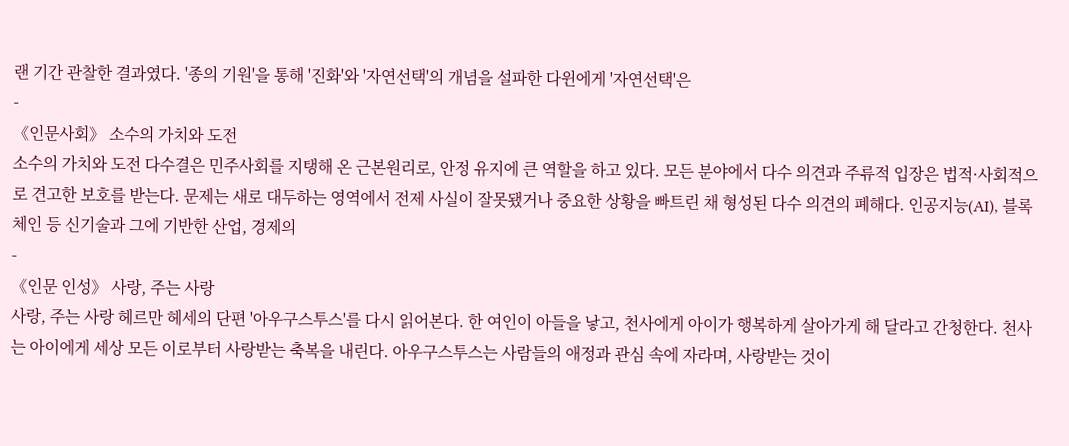랜 기간 관찰한 결과였다. '종의 기원'을 통해 '진화'와 '자연선택'의 개념을 설파한 다윈에게 '자연선택'은
-
《인문사회》 소수의 가치와 도전
소수의 가치와 도전 다수결은 민주사회를 지탱해 온 근본원리로, 안정 유지에 큰 역할을 하고 있다. 모든 분야에서 다수 의견과 주류적 입장은 법적·사회적으로 견고한 보호를 받는다. 문제는 새로 대두하는 영역에서 전제 사실이 잘못됐거나 중요한 상황을 빠트린 채 형성된 다수 의견의 폐해다. 인공지능(AI), 블록체인 등 신기술과 그에 기반한 산업, 경제의
-
《인문 인성》 사랑, 주는 사랑
사랑, 주는 사랑 헤르만 헤세의 단편 '아우구스투스'를 다시 읽어본다. 한 여인이 아들을 낳고, 천사에게 아이가 행복하게 살아가게 해 달라고 간청한다. 천사는 아이에게 세상 모든 이로부터 사랑받는 축복을 내린다. 아우구스투스는 사람들의 애정과 관심 속에 자라며, 사랑받는 것이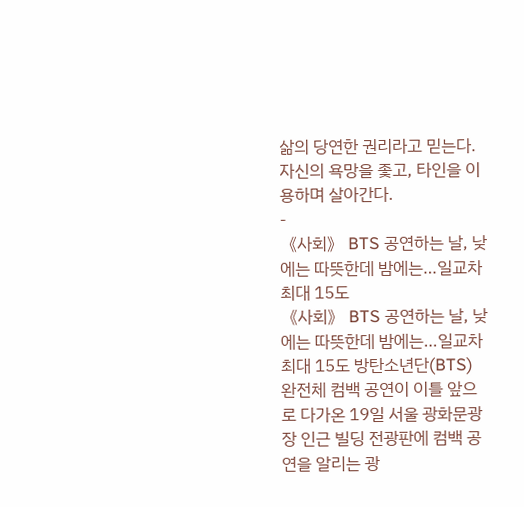삶의 당연한 권리라고 믿는다. 자신의 욕망을 좇고, 타인을 이용하며 살아간다.
-
《사회》 BTS 공연하는 날, 낮에는 따뜻한데 밤에는…일교차 최대 15도
《사회》 BTS 공연하는 날, 낮에는 따뜻한데 밤에는…일교차 최대 15도 방탄소년단(BTS) 완전체 컴백 공연이 이틀 앞으로 다가온 19일 서울 광화문광장 인근 빌딩 전광판에 컴백 공연을 알리는 광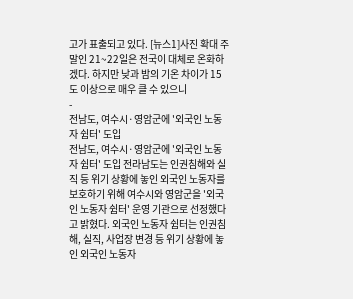고가 표출되고 있다. [뉴스1]사진 확대 주말인 21~22일은 전국이 대체로 온화하겠다. 하지만 낮과 밤의 기온 차이가 15도 이상으로 매우 클 수 있으니
-
전남도, 여수시·영암군에 '외국인 노동자 쉼터' 도입
전남도, 여수시·영암군에 '외국인 노동자 쉼터' 도입 전라남도는 인권침해와 실직 등 위기 상황에 놓인 외국인 노동자를 보호하기 위해 여수시와 영암군을 '외국인 노동자 쉼터' 운영 기관으로 선정했다고 밝혔다. 외국인 노동자 쉼터는 인권침해, 실직, 사업장 변경 등 위기 상황에 놓인 외국인 노동자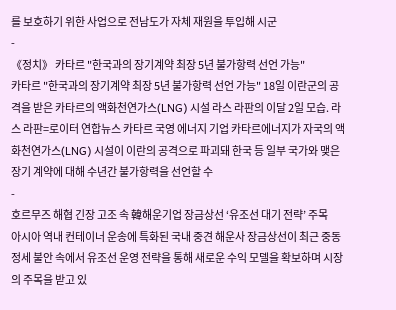를 보호하기 위한 사업으로 전남도가 자체 재원을 투입해 시군
-
《정치》 카타르 "한국과의 장기계약 최장 5년 불가항력 선언 가능"
카타르 "한국과의 장기계약 최장 5년 불가항력 선언 가능" 18일 이란군의 공격을 받은 카타르의 액화천연가스(LNG) 시설 라스 라판의 이달 2일 모습. 라스 라판=로이터 연합뉴스 카타르 국영 에너지 기업 카타르에너지가 자국의 액화천연가스(LNG) 시설이 이란의 공격으로 파괴돼 한국 등 일부 국가와 맺은 장기 계약에 대해 수년간 불가항력을 선언할 수
-
호르무즈 해협 긴장 고조 속 韓해운기업 장금상선 ‘유조선 대기 전략’ 주목
아시아 역내 컨테이너 운송에 특화된 국내 중견 해운사 장금상선이 최근 중동 정세 불안 속에서 유조선 운영 전략을 통해 새로운 수익 모델을 확보하며 시장의 주목을 받고 있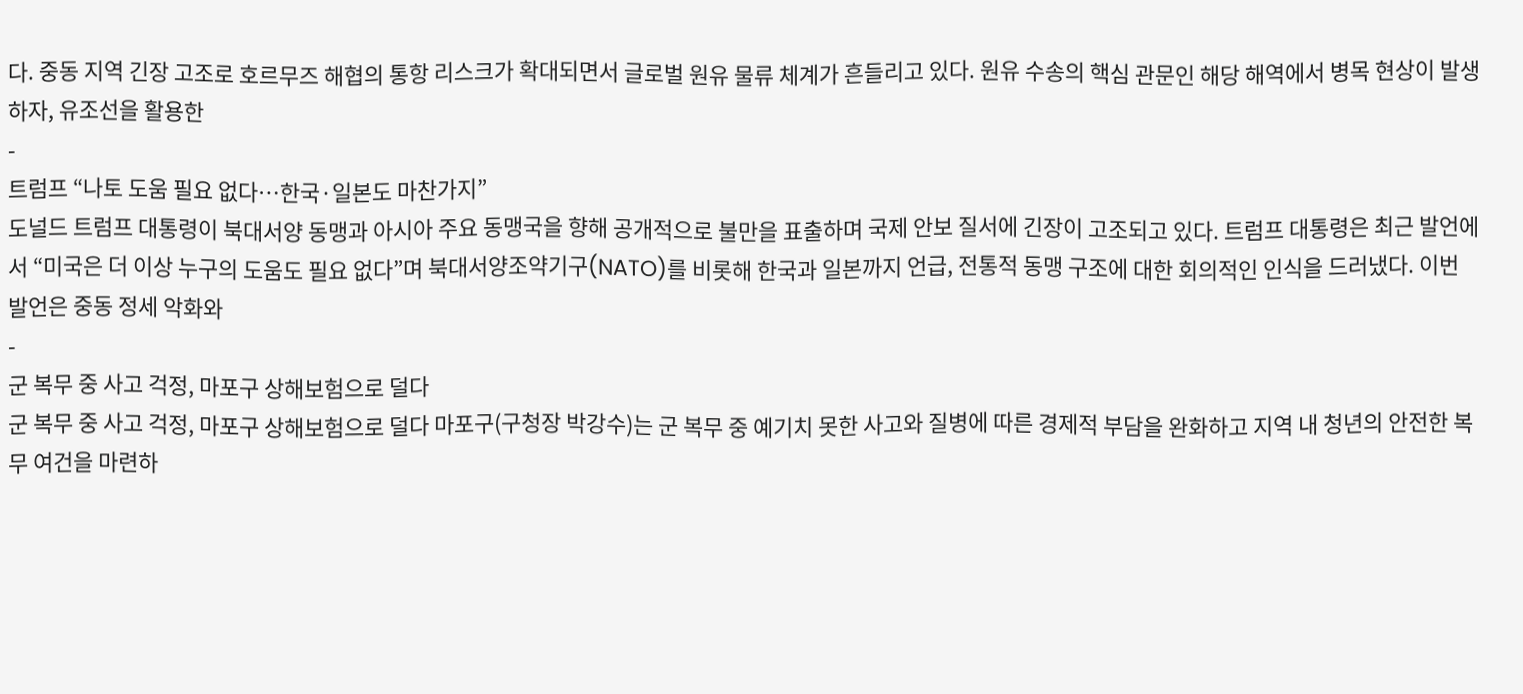다. 중동 지역 긴장 고조로 호르무즈 해협의 통항 리스크가 확대되면서 글로벌 원유 물류 체계가 흔들리고 있다. 원유 수송의 핵심 관문인 해당 해역에서 병목 현상이 발생하자, 유조선을 활용한
-
트럼프 “나토 도움 필요 없다…한국·일본도 마찬가지”
도널드 트럼프 대통령이 북대서양 동맹과 아시아 주요 동맹국을 향해 공개적으로 불만을 표출하며 국제 안보 질서에 긴장이 고조되고 있다. 트럼프 대통령은 최근 발언에서 “미국은 더 이상 누구의 도움도 필요 없다”며 북대서양조약기구(NATO)를 비롯해 한국과 일본까지 언급, 전통적 동맹 구조에 대한 회의적인 인식을 드러냈다. 이번 발언은 중동 정세 악화와
-
군 복무 중 사고 걱정, 마포구 상해보험으로 덜다
군 복무 중 사고 걱정, 마포구 상해보험으로 덜다 마포구(구청장 박강수)는 군 복무 중 예기치 못한 사고와 질병에 따른 경제적 부담을 완화하고 지역 내 청년의 안전한 복무 여건을 마련하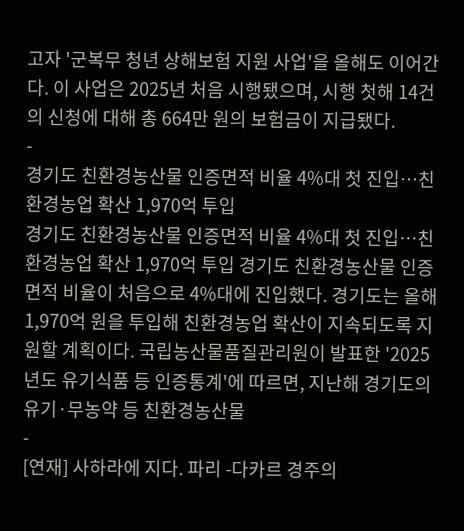고자 '군복무 청년 상해보험 지원 사업'을 올해도 이어간다. 이 사업은 2025년 처음 시행됐으며, 시행 첫해 14건의 신청에 대해 총 664만 원의 보험금이 지급됐다.
-
경기도 친환경농산물 인증면적 비율 4%대 첫 진입…친환경농업 확산 1,970억 투입
경기도 친환경농산물 인증면적 비율 4%대 첫 진입…친환경농업 확산 1,970억 투입 경기도 친환경농산물 인증면적 비율이 처음으로 4%대에 진입했다. 경기도는 올해 1,970억 원을 투입해 친환경농업 확산이 지속되도록 지원할 계획이다. 국립농산물품질관리원이 발표한 '2025년도 유기식품 등 인증통계'에 따르면, 지난해 경기도의 유기·무농약 등 친환경농산물
-
[연재] 사하라에 지다. 파리 -다카르 경주의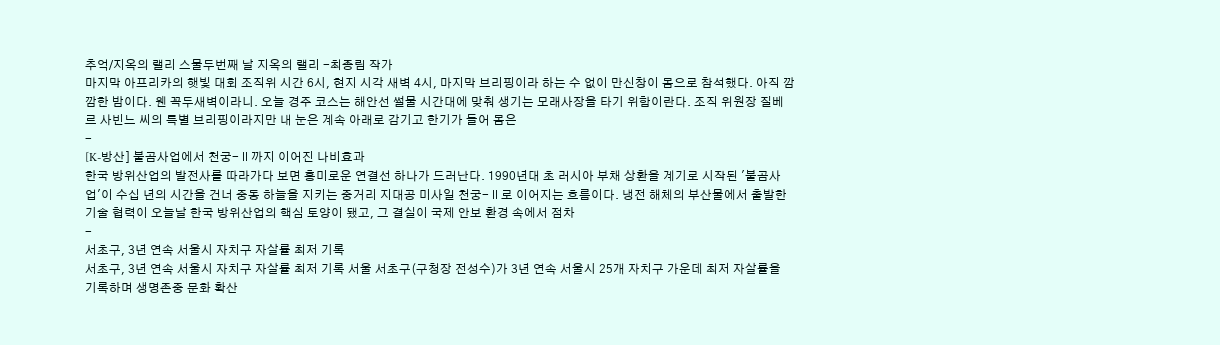추억/지옥의 랠리 스물두번째 날 지옥의 랠리 -최종림 작가
마지막 아프리카의 햇빛 대회 조직위 시간 6시, 현지 시각 새벽 4시, 마지막 브리핑이라 하는 수 없이 만신창이 몸으로 참석했다. 아직 깜깜한 밤이다. 웬 꼭두새벽이라니. 오늘 경주 코스는 해안선 썰물 시간대에 맞춰 생기는 모래사장을 타기 위함이란다. 조직 위원장 질베르 사빈느 씨의 특별 브리핑이라지만 내 눈은 계속 아래로 감기고 한기가 들어 몸은
-
[K-방산] 불곰사업에서 천궁-Ⅱ까지 이어진 나비효과
한국 방위산업의 발전사를 따라가다 보면 흥미로운 연결선 하나가 드러난다. 1990년대 초 러시아 부채 상환을 계기로 시작된 '불곰사업'이 수십 년의 시간을 건너 중동 하늘을 지키는 중거리 지대공 미사일 천궁-Ⅱ로 이어지는 흐름이다. 냉전 해체의 부산물에서 출발한 기술 협력이 오늘날 한국 방위산업의 핵심 토양이 됐고, 그 결실이 국제 안보 환경 속에서 점차
-
서초구, 3년 연속 서울시 자치구 자살률 최저 기록
서초구, 3년 연속 서울시 자치구 자살률 최저 기록 서울 서초구(구청장 전성수)가 3년 연속 서울시 25개 자치구 가운데 최저 자살률을 기록하며 생명존중 문화 확산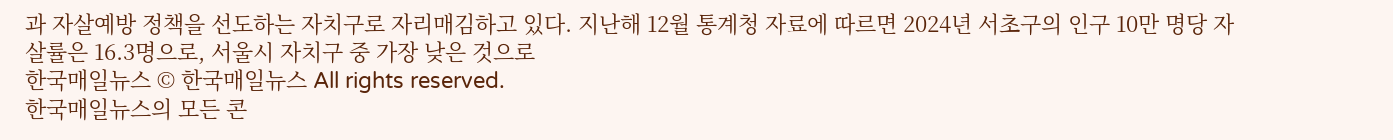과 자살예방 정책을 선도하는 자치구로 자리매김하고 있다. 지난해 12월 통계청 자료에 따르면 2024년 서초구의 인구 10만 명당 자살률은 16.3명으로, 서울시 자치구 중 가장 낮은 것으로
한국매일뉴스 © 한국매일뉴스 All rights reserved.
한국매일뉴스의 모든 콘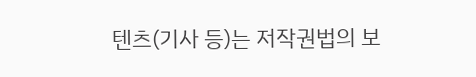텐츠(기사 등)는 저작권법의 보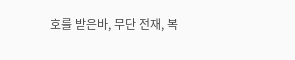호를 받은바, 무단 전재, 복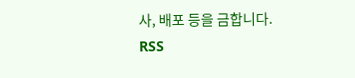사, 배포 등을 금합니다.
RSS